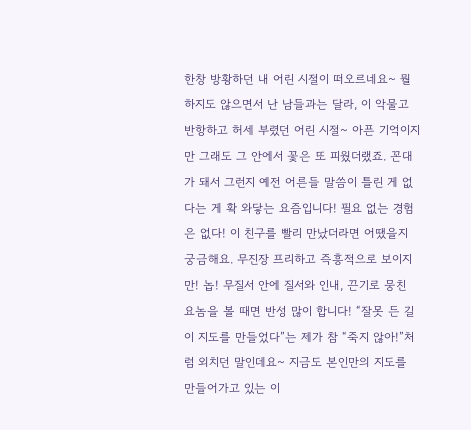한창 방황하던 내 어린 시절이 떠오르네요~ 뭘 하지도 않으면서 난 남들과는 달라, 이 악물고 반항하고 허세 부렸던 어린 시절~ 아픈 기억이지만 그래도 그 안에서 꽃은 또 피웠더랬죠. 꼰대가 돼서 그런지 예전 어른들 말씀이 틀린 게 없다는 게 확 와닿는 요즘입니다! 필요 없는 경험은 없다! 이 친구를 빨리 만났더라면 어땠을지 궁금해요. 무진장 프리하고 즉흥적으로 보이지만! 놉! 무질서 안에 질서와 인내, 끈기로 뭉친 요놈을 볼 때면 반성 많이 합니다! “잘못 든 길이 지도를 만들었다”는 제가 참 “죽지 않아!”처럼 외치던 말인데요~ 지금도 본인만의 지도를 만들어가고 있는 이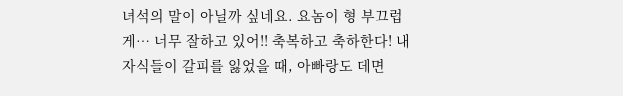녀석의 말이 아닐까 싶네요. 요놈이 형 부끄럽게… 너무 잘하고 있어!! 축복하고 축하한다! 내 자식들이 갈피를 잃었을 때, 아빠랑도 데면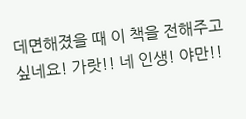데면해졌을 때 이 책을 전해주고 싶네요! 가랏!! 네 인생! 야만!!